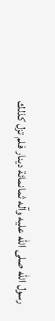رسول الله صلى الله عليه وآله ثمانمائة دينار فلم تزل كذلك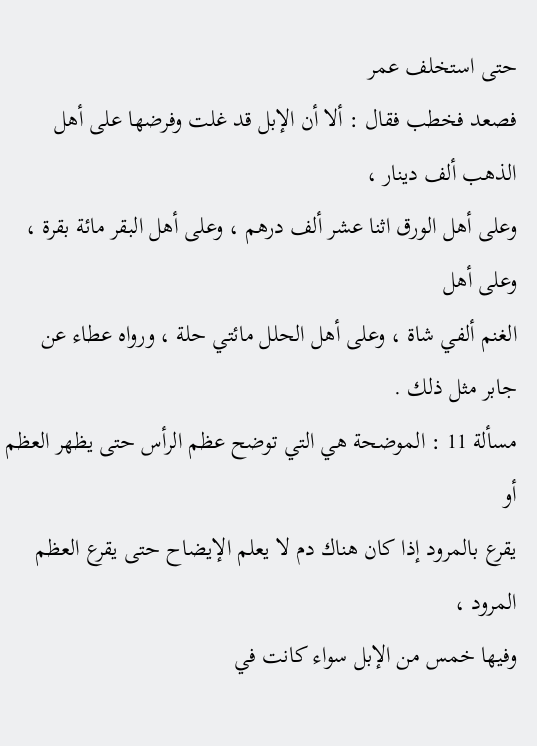حتى استخلف عمر
فصعد فخطب فقال : ألا أن الإبل قد غلت وفرضها على أهل الذهب ألف دينار ،
وعلى أهل الورق اثنا عشر ألف درهم ، وعلى أهل البقر مائة بقرة ، وعلى أهل
الغنم ألفي شاة ، وعلى أهل الحلل مائتي حلة ، ورواه عطاء عن جابر مثل ذلك .
مسألة 11 : الموضحة هي التي توضح عظم الرأس حتى يظهر العظم أو
يقرع بالمرود إذا كان هناك دم لا يعلم الإيضاح حتى يقرع العظم المرود ،
وفيها خمس من الإبل سواء كانت في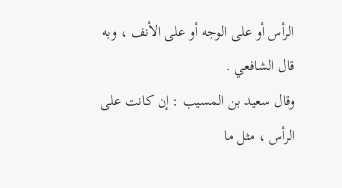الرأس أو على الوجه أو على الأنف ، وبه
قال الشافعي .
وقال سعيد بن المسيب : إن كانت على الرأس ، مثل ما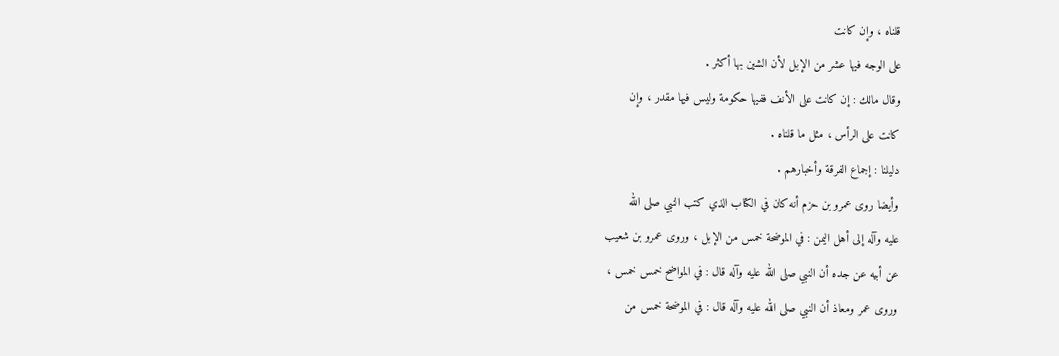قلناه ، وإن كانت
على الوجه فيها عشر من الإبل لأن الشين بها أكثر .
وقال مالك : إن كانت على الأنف ففيها حكومة وليس فيها مقدر ، وإن
كانت على الرأس ، مثل ما قلناه .
دليلنا : إجماع الفرقة وأخبارهم .
وأيضا روى عمرو بن حزم أنه كان في الكتاب الذي كتب النبي صلى الله
عليه وآله إلى أهل اليمن : في الموضحة خمس من الإبل ، وروى عمرو بن شعيب
عن أبيه عن جده أن النبي صلى الله عليه وآله قال : في المواضح خمس خمس ،
وروى عمر ومعاذ أن النبي صلى الله عليه وآله قال : في الموضحة خمس من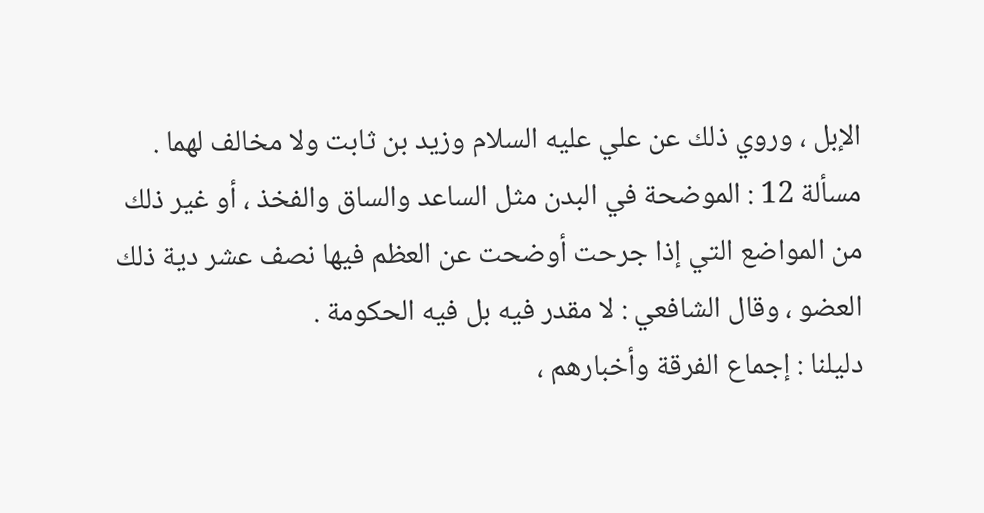الإبل ، وروي ذلك عن علي عليه السلام وزيد بن ثابت ولا مخالف لهما .
مسألة 12 : الموضحة في البدن مثل الساعد والساق والفخذ ، أو غير ذلك
من المواضع التي إذا جرحت أوضحت عن العظم فيها نصف عشر دية ذلك
العضو ، وقال الشافعي : لا مقدر فيه بل فيه الحكومة .
دليلنا : إجماع الفرقة وأخبارهم ،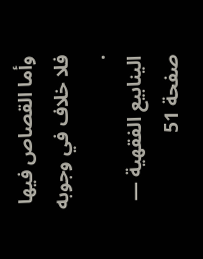وأما القصاص فيها فلا خلاف في وجوبه .
الينابيع الفقهية — صفحة 51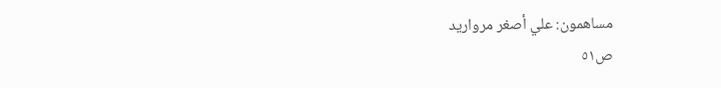مساهمون: علي أصغر مرواريد
ص٥١